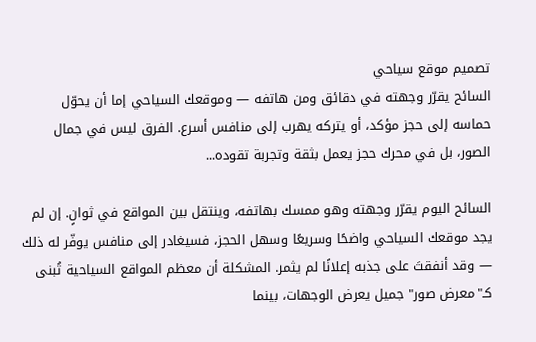تصميم موقع سياحي
السائح يقرّر وجهته في دقائق ومن هاتفه — وموقعك السياحي إما أن يحوّل حماسه إلى حجز مؤكد، أو يتركه يهرب إلى منافس أسرع. الفرق ليس في جمال الصور، بل في محرك حجز يعمل بثقة وتجربة تقوده...

السائح اليوم يقرّر وجهته وهو ممسك بهاتفه، وينتقل بين المواقع في ثوانٍ. إن لم يجد موقعك السياحي واضحًا وسريعًا وسهل الحجز، فسيغادر إلى منافس يوفّر له ذلك — وقد أنفقتَ على جذبه إعلانًا لم يثمر. المشكلة أن معظم المواقع السياحية تُبنى كـ"معرض صور" جميل يعرض الوجهات، بينما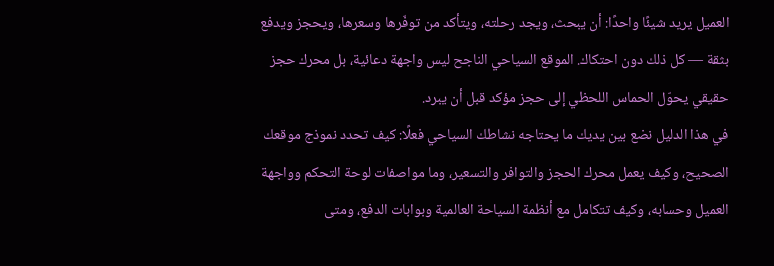العميل يريد شيئًا واحدًا: أن يبحث، ويجد رحلته، ويتأكد من توفّرها وسعرها، ويحجز ويدفع بثقة — كل ذلك دون احتكاك. الموقع السياحي الناجح ليس واجهة دعائية، بل محرك حجز حقيقي يحوّل الحماس اللحظي إلى حجز مؤكد قبل أن يبرد.
في هذا الدليل نضع بين يديك ما يحتاجه نشاطك السياحي فعلًا: كيف تحدد نموذج موقعك الصحيح، وكيف يعمل محرك الحجز والتوافر والتسعير، وما مواصفات لوحة التحكم وواجهة العميل وحسابه، وكيف تتكامل مع أنظمة السياحة العالمية وبوابات الدفع، ومتى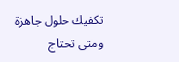تكفيك حلول جاهزة ومتى تحتاج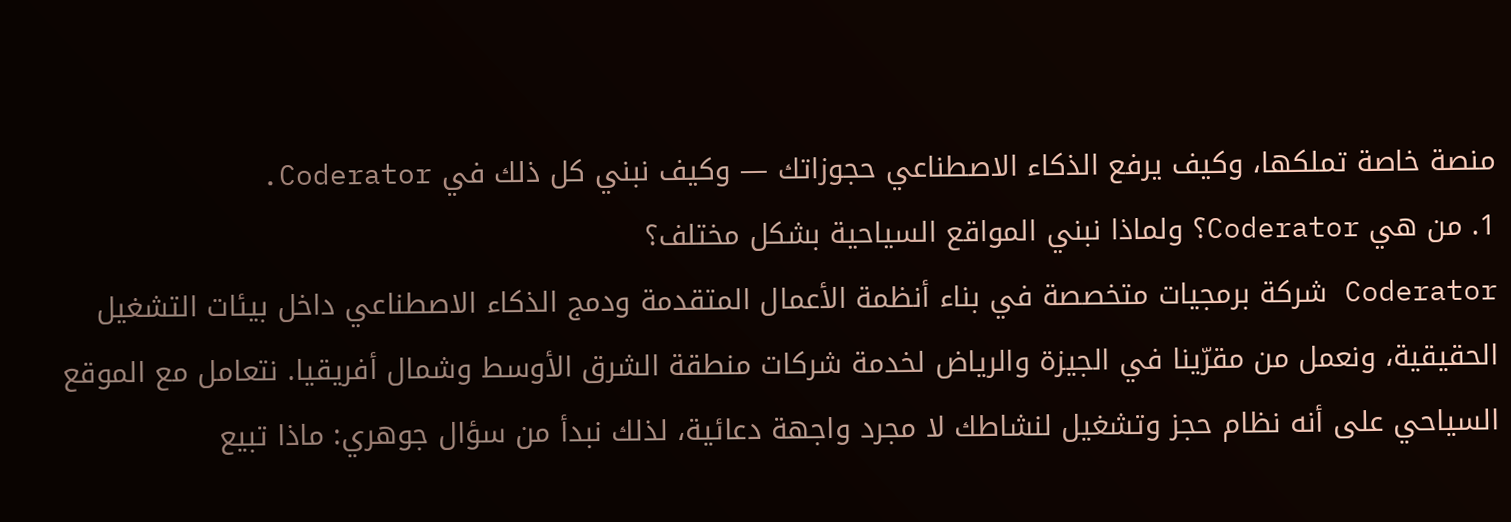منصة خاصة تملكها، وكيف يرفع الذكاء الاصطناعي حجوزاتك — وكيف نبني كل ذلك في Coderator.
1. من هي Coderator؟ ولماذا نبني المواقع السياحية بشكل مختلف؟
Coderator شركة برمجيات متخصصة في بناء أنظمة الأعمال المتقدمة ودمج الذكاء الاصطناعي داخل بيئات التشغيل الحقيقية، ونعمل من مقرّينا في الجيزة والرياض لخدمة شركات منطقة الشرق الأوسط وشمال أفريقيا. نتعامل مع الموقع السياحي على أنه نظام حجز وتشغيل لنشاطك لا مجرد واجهة دعائية، لذلك نبدأ من سؤال جوهري: ماذا تبيع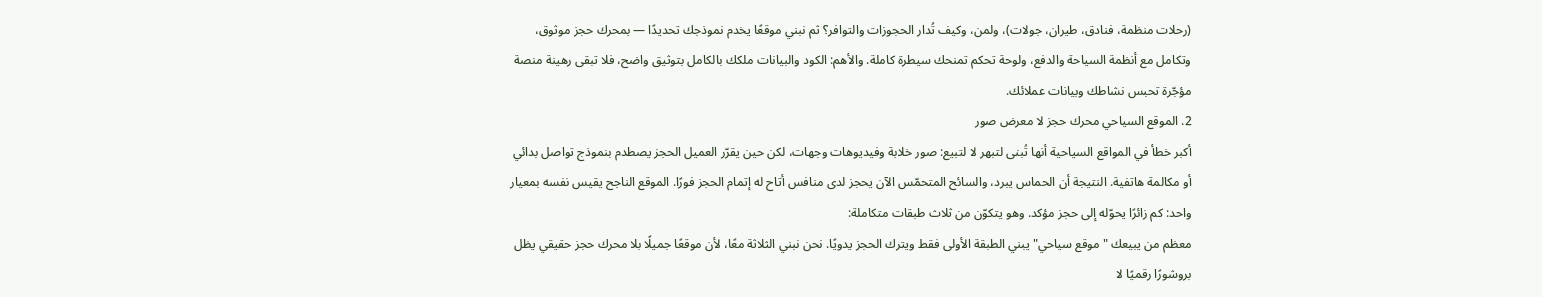(رحلات منظمة، فنادق، طيران، جولات)، ولمن، وكيف تُدار الحجوزات والتوافر؟ ثم نبني موقعًا يخدم نموذجك تحديدًا — بمحرك حجز موثوق، وتكامل مع أنظمة السياحة والدفع، ولوحة تحكم تمنحك سيطرة كاملة. والأهم: الكود والبيانات ملكك بالكامل بتوثيق واضح، فلا تبقى رهينة منصة مؤجّرة تحبس نشاطك وبيانات عملائك.
2. الموقع السياحي محرك حجز لا معرض صور
أكبر خطأ في المواقع السياحية أنها تُبنى لتبهر لا لتبيع: صور خلابة وفيديوهات وجهات، لكن حين يقرّر العميل الحجز يصطدم بنموذج تواصل بدائي أو مكالمة هاتفية. النتيجة أن الحماس يبرد، والسائح المتحمّس الآن يحجز لدى منافس أتاح له إتمام الحجز فورًا. الموقع الناجح يقيس نفسه بمعيار واحد: كم زائرًا يحوّله إلى حجز مؤكد. وهو يتكوّن من ثلاث طبقات متكاملة:
معظم من يبيعك "موقع سياحي" يبني الطبقة الأولى فقط ويترك الحجز يدويًا. نحن نبني الثلاثة معًا، لأن موقعًا جميلًا بلا محرك حجز حقيقي يظل بروشورًا رقميًا لا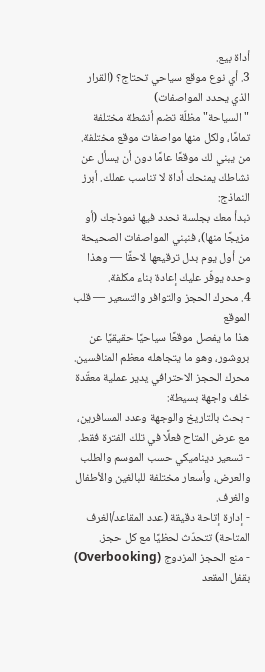أداة بيع.
3. أي نوع موقع سياحي تحتاج؟ (القرار الذي يحدد المواصفات)
"السياحة" مظلّة تضم أنشطة مختلفة تمامًا، ولكل منها مواصفات موقع مختلفة. من يبني لك موقعًا عامًا دون أن يسأل عن نشاطك يمنحك أداة لا تناسب عملك. أبرز النماذج:
نبدأ معك بجلسة نحدد فيها نموذجك (أو مزيجًا منها)، فنبني المواصفات الصحيحة من أول يوم بدل ترقيعها لاحقًا — وهذا وحده يوفّر عليك إعادة بناء مكلفة.
4. محرك الحجز والتوافر والتسعير — قلب الموقع
هذا ما يفصل موقعًا سياحيًا حقيقيًا عن بروشور، وهو ما يتجاهله معظم المنافسين. محرك الحجز الاحترافي يدير عملية معقّدة خلف واجهة بسيطة:
- بحث بالتاريخ والوجهة وعدد المسافرين، مع عرض المتاح فعلًا في تلك الفترة فقط.
- تسعير ديناميكي حسب الموسم والطلب والعرض، وأسعار مختلفة للبالغين والأطفال والغرف.
- إدارة إتاحة دقيقة (عدد المقاعد/الغرف المتاحة) تتحدّث لحظيًا مع كل حجز.
- منع الحجز المزدوج (Overbooking) بقفل المقعد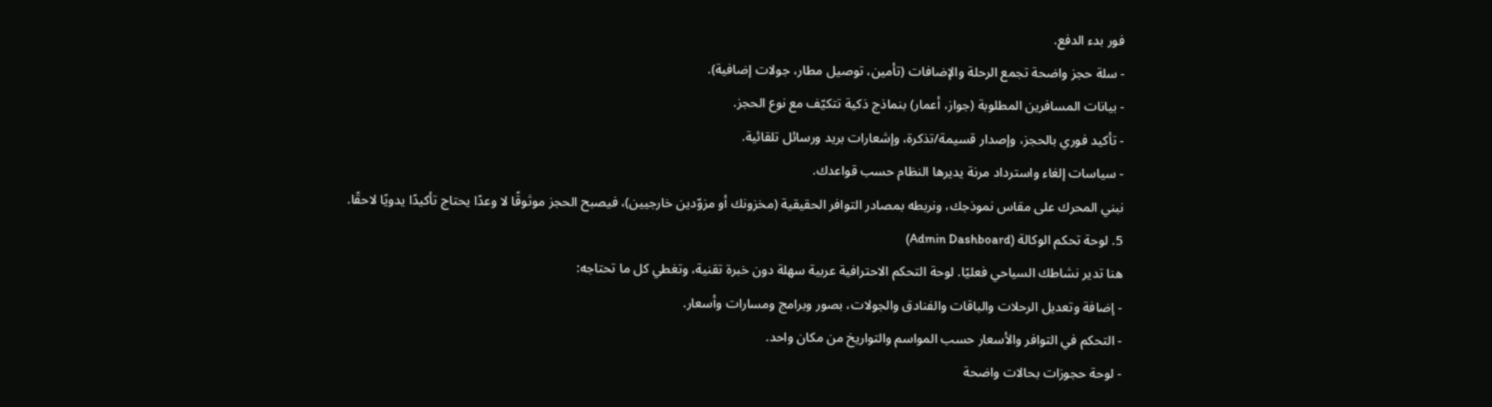فور بدء الدفع.
- سلة حجز واضحة تجمع الرحلة والإضافات (تأمين، توصيل مطار، جولات إضافية).
- بيانات المسافرين المطلوبة (جواز، أعمار) بنماذج ذكية تتكيّف مع نوع الحجز.
- تأكيد فوري بالحجز، وإصدار قسيمة/تذكرة، وإشعارات بريد ورسائل تلقائية.
- سياسات إلغاء واسترداد مرنة يديرها النظام حسب قواعدك.
نبني المحرك على مقاس نموذجك، ونربطه بمصادر التوافر الحقيقية (مخزونك أو مزوّدين خارجيين)، فيصبح الحجز موثوقًا لا وعدًا يحتاج تأكيدًا يدويًا لاحقًا.
5. لوحة تحكم الوكالة (Admin Dashboard)
هنا تدير نشاطك السياحي فعليًا. لوحة التحكم الاحترافية عربية سهلة دون خبرة تقنية، وتغطي كل ما تحتاجه:
- إضافة وتعديل الرحلات والباقات والفنادق والجولات، بصور وبرامج ومسارات وأسعار.
- التحكم في التوافر والأسعار حسب المواسم والتواريخ من مكان واحد.
- لوحة حجوزات بحالات واضحة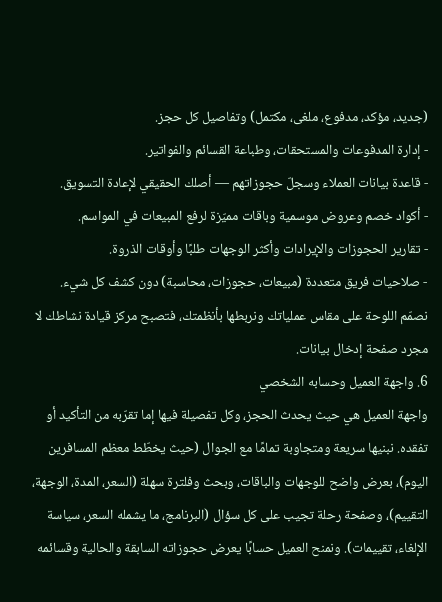(جديد، مؤكد، مدفوع، ملغى، مكتمل) وتفاصيل كل حجز.
- إدارة المدفوعات والمستحقات، وطباعة القسائم والفواتير.
- قاعدة بيانات العملاء وسجلّ حجوزاتهم — أصلك الحقيقي لإعادة التسويق.
- أكواد خصم وعروض موسمية وباقات مميّزة لرفع المبيعات في المواسم.
- تقارير الحجوزات والإيرادات وأكثر الوجهات طلبًا وأوقات الذروة.
- صلاحيات فريق متعددة (مبيعات، حجوزات، محاسبة) دون كشف كل شيء.
نصمّم اللوحة على مقاس عملياتك ونربطها بأنظمتك، فتصبح مركز قيادة نشاطك لا مجرد صفحة إدخال بيانات.
6. واجهة العميل وحسابه الشخصي
واجهة العميل هي حيث يحدث الحجز، وكل تفصيلة فيها إما تقرّبه من التأكيد أو تفقده. نبنيها سريعة ومتجاوبة تمامًا مع الجوال (حيث يخطّط معظم المسافرين اليوم)، بعرض واضح للوجهات والباقات، وبحث وفلترة سهلة (السعر، المدة، الوجهة، التقييم)، وصفحة رحلة تجيب على كل سؤال (البرنامج، ما يشمله السعر، سياسة الإلغاء، تقييمات). ونمنح العميل حسابًا يعرض حجوزاته السابقة والحالية وقسائمه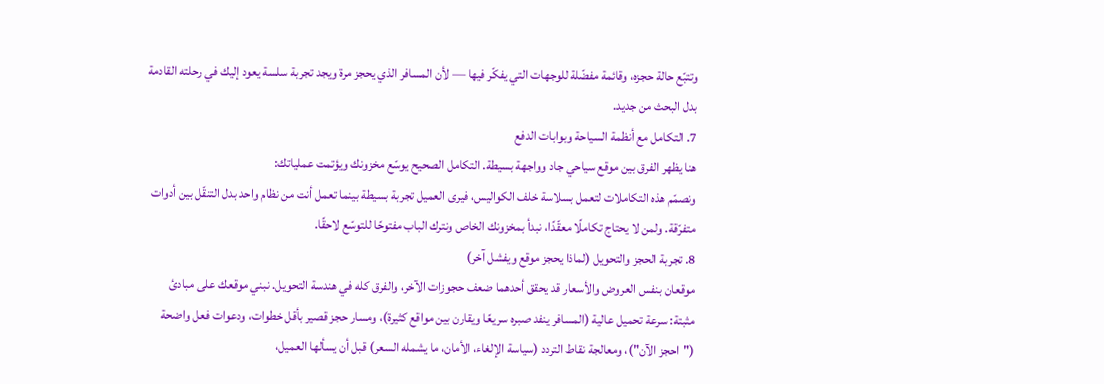وتتبّع حالة حجزه، وقائمة مفضّلة للوجهات التي يفكّر فيها — لأن المسافر الذي يحجز مرة ويجد تجربة سلسة يعود إليك في رحلته القادمة بدل البحث من جديد.
7. التكامل مع أنظمة السياحة وبوابات الدفع
هنا يظهر الفرق بين موقع سياحي جاد وواجهة بسيطة. التكامل الصحيح يوسّع مخزونك ويؤتمت عملياتك:
ونصمّم هذه التكاملات لتعمل بسلاسة خلف الكواليس، فيرى العميل تجربة بسيطة بينما تعمل أنت من نظام واحد بدل التنقّل بين أدوات متفرّقة. ولمن لا يحتاج تكاملًا معقّدًا، نبدأ بمخزونك الخاص ونترك الباب مفتوحًا للتوسّع لاحقًا.
8. تجربة الحجز والتحويل (لماذا يحجز موقع ويفشل آخر)
موقعان بنفس العروض والأسعار قد يحقق أحدهما ضعف حجوزات الآخر، والفرق كله في هندسة التحويل. نبني موقعك على مبادئ مثبتة: سرعة تحميل عالية (المسافر ينفد صبره سريعًا ويقارن بين مواقع كثيرة)، ومسار حجز قصير بأقل خطوات، ودعوات فعل واضحة ("احجز الآن")، ومعالجة نقاط التردد (سياسة الإلغاء، الأمان، ما يشمله السعر) قبل أن يسألها العميل،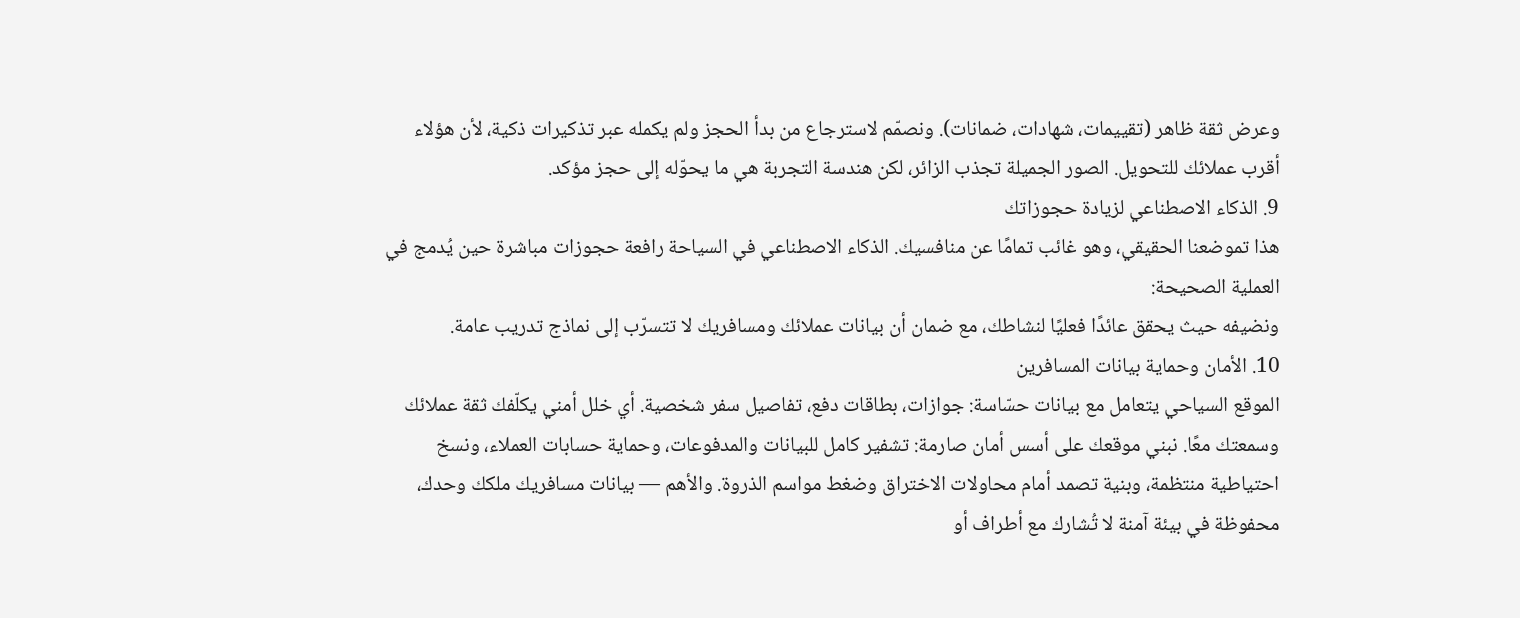وعرض ثقة ظاهر (تقييمات، شهادات، ضمانات). ونصمّم لاسترجاع من بدأ الحجز ولم يكمله عبر تذكيرات ذكية، لأن هؤلاء أقرب عملائك للتحويل. الصور الجميلة تجذب الزائر، لكن هندسة التجربة هي ما يحوّله إلى حجز مؤكد.
9. الذكاء الاصطناعي لزيادة حجوزاتك
هذا تموضعنا الحقيقي، وهو غائب تمامًا عن منافسيك. الذكاء الاصطناعي في السياحة رافعة حجوزات مباشرة حين يُدمج في العملية الصحيحة:
ونضيفه حيث يحقق عائدًا فعليًا لنشاطك، مع ضمان أن بيانات عملائك ومسافريك لا تتسرّب إلى نماذج تدريب عامة.
10. الأمان وحماية بيانات المسافرين
الموقع السياحي يتعامل مع بيانات حسّاسة: جوازات، بطاقات دفع، تفاصيل سفر شخصية. أي خلل أمني يكلّفك ثقة عملائك وسمعتك معًا. نبني موقعك على أسس أمان صارمة: تشفير كامل للبيانات والمدفوعات، وحماية حسابات العملاء، ونسخ احتياطية منتظمة، وبنية تصمد أمام محاولات الاختراق وضغط مواسم الذروة. والأهم — بيانات مسافريك ملكك وحدك، محفوظة في بيئة آمنة لا تُشارك مع أطراف أو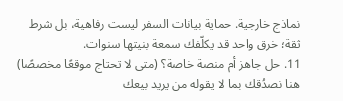نماذج خارجية. حماية بيانات السفر ليست رفاهية، بل شرط ثقة؛ خرق واحد قد يكلّفك سمعة بنيتها سنوات.
11. حل جاهز أم منصة خاصة؟ (متى لا تحتاج موقعًا مخصصًا)
هنا نصدُقك بما لا يقوله من يريد بيعك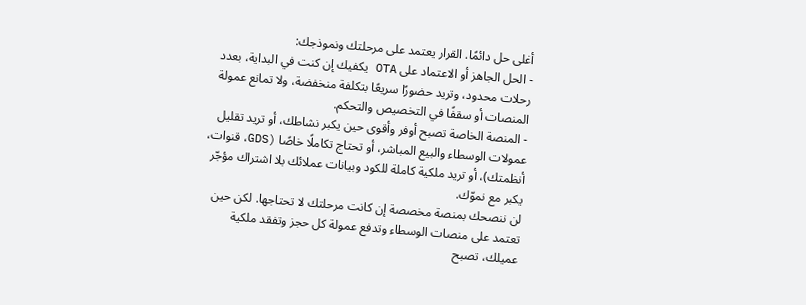أغلى حل دائمًا. القرار يعتمد على مرحلتك ونموذجك:
- الحل الجاهز أو الاعتماد على OTA يكفيك إن كنت في البداية، بعدد رحلات محدود، وتريد حضورًا سريعًا بتكلفة منخفضة، ولا تمانع عمولة المنصات أو سقفًا في التخصيص والتحكم.
- المنصة الخاصة تصبح أوفر وأقوى حين يكبر نشاطك، أو تريد تقليل عمولات الوسطاء والبيع المباشر، أو تحتاج تكاملًا خاصًا (GDS، قنوات، أنظمتك)، أو تريد ملكية كاملة للكود وبيانات عملائك بلا اشتراك مؤجّر يكبر مع نموّك.
لن ننصحك بمنصة مخصصة إن كانت مرحلتك لا تحتاجها. لكن حين تعتمد على منصات الوسطاء وتدفع عمولة كل حجز وتفقد ملكية عميلك، تصبح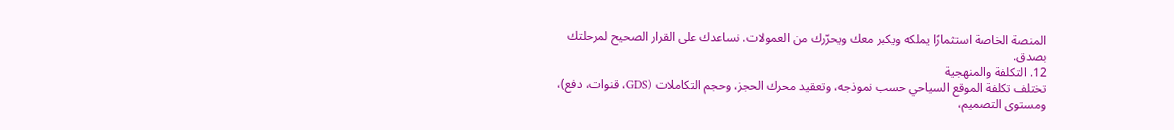المنصة الخاصة استثمارًا يملكه ويكبر معك ويحرّرك من العمولات. نساعدك على القرار الصحيح لمرحلتك بصدق.
12. التكلفة والمنهجية
تختلف تكلفة الموقع السياحي حسب نموذجه، وتعقيد محرك الحجز، وحجم التكاملات (GDS، قنوات، دفع)، ومستوى التصميم،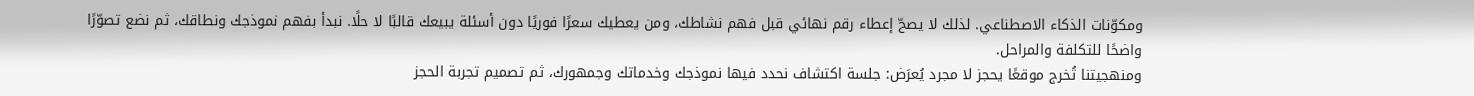ومكوّنات الذكاء الاصطناعي. لذلك لا يصحّ إعطاء رقم نهائي قبل فهم نشاطك، ومن يعطيك سعرًا فوريًا دون أسئلة يبيعك قالبًا لا حلًا. نبدأ بفهم نموذجك ونطاقك، ثم نضع تصوّرًا واضحًا للتكلفة والمراحل.
ومنهجيتنا تُخرج موقعًا يحجز لا مجرد يُعرَض: جلسة اكتشاف نحدد فيها نموذجك وخدماتك وجمهورك، ثم تصميم تجربة الحجز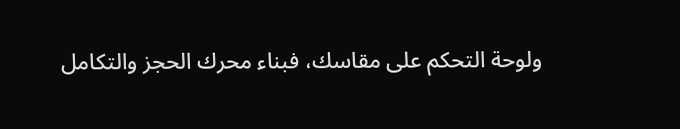ولوحة التحكم على مقاسك، فبناء محرك الحجز والتكامل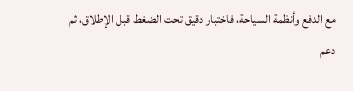مع الدفع وأنظمة السياحة، فاختبار دقيق تحت الضغط قبل الإطلاق، ثم دعم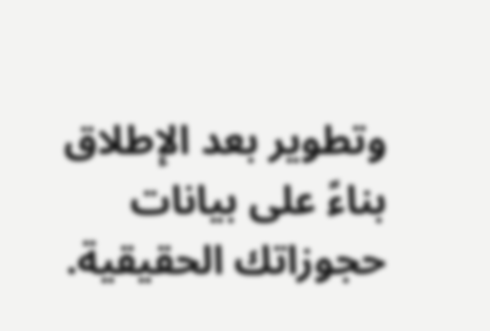وتطوير بعد الإطلاق بناءً على بيانات حجوزاتك الحقيقية.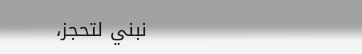نبني لتحجز،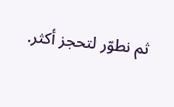ثم نطوّر لتحجز أكثر.